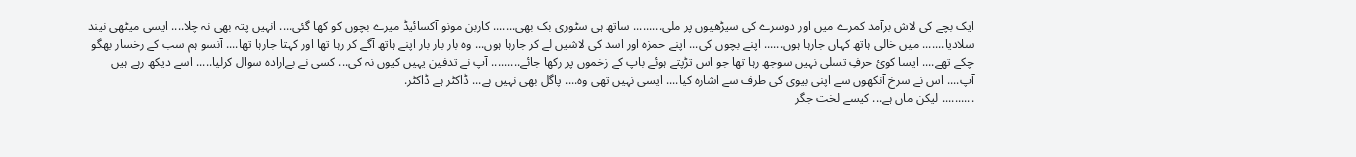ایک بچے کی لاش برآمد کمرے میں اور دوسرے کی سیڑھیوں پر ملی......... ساتھ ہی سٹوری بک بھی....... کاربن مونو آکسائیڈ میرے بچوں کو کھا گئی.... انہیں پتہ بھی نہ چلا.... ایسی میٹھی نیند سلادیا....... میں خالی ہاتھ کہاں جارہا ہوں...... اپنے بچوں کی... اپنے حمزہ اور اسد کی لاشیں لے کر جارہا ہوں... وہ بار بار بار اپنے ہاتھ آگے کر رہا تھا اور کہتا جارہا تھا.... آنسو ہم سب کے رخسار بھگو چکے تھے.... ایسا کوئ حرفِ تسلی نہیں سوجھ رہا تھا جو اس تڑپتے ہوئے باپ کے زخموں پر رکھا جائے......... آپ نے تدفین یہیں کیوں نہ کی... کسی نے بےارادہ سوال کرلیا..... اسے دیکھ رہے ہیں آپ.... اس نے سرخ آنکھوں سے اپنی بیوی کی طرف سے اشارہ کیا.... ایسی نہیں تھی وہ.... پاگل بھی نہیں ہے... ڈاکٹر ہے ڈاکٹر.
.......... لیکن ماں ہے... کیسے لخت جگر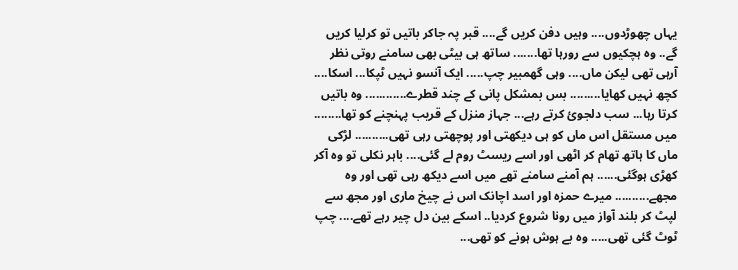یہاں چھوڑدوں.... وہیں دفن کریں گے.... قبر پہ جاکر باتیں تو کرلیا کریں گے.. وہ ہچکیوں سے رورہا تھا....... ساتھ ہی بیٹی بھی سامنے روتی نظر آرہی تھی لیکن ماں.... وہی گھمبیر چپ..... ایک آنسو نہیں ٹپکا... اسکا.... کچھ نہیں کھایا......... بس بمشکل پانی کے چند قطرے............ وہ باتیں کرتا رہا... سب دلجوئ کرتے رہے... جہاز منزل کے قریب پہنچنے کو تھا........ میں مستقل اس ماں کو ہی دیکھتی اور پوچھتی رہی تھی.......... لڑکی ماں کا ہاتھ تھام کر اٹھی اور اسے ریسٹ روم لے گئی.... باہر نکلی تو وہ آکر کھڑی ہوگئی...... ہم آمنے سامنے تھے میں اسے دیکھ رہی تھی اور وہ مجھے.......... میرے حمزہ اور اسد اچانک اس نے چیخ ماری اور مجھ سے لپٹ کر بلند آواز میں رونا شروع کردیا.. اسکے بین دل چیر رہے تھے.... چپ ٹوٹ گئی تھی..... وہ بے ہوش ہونے کو تھی...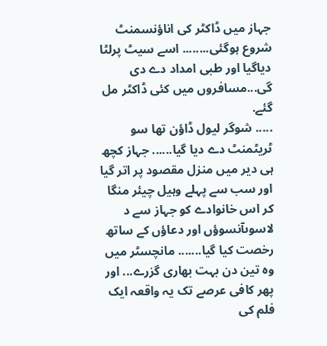جہاز میں ڈاکٹر کی اناؤنسمنٹ شروع ہوگئی........ اسے سیٹ پرلٹا دیاگیا اور طبی امداد دے دی گی...مسافروں میں کئی ڈاکٹر مل گئے.
..... شوگر لیول ڈاؤن تھا سو ٹریٹمنٹ دے دیا گیا...... جہاز کچھ ہی دیر میں منزل مقصود پر اتر گیا اور سب سے پہلے وہیل چیئر منگا کر اس خانوادے کو جہاز سے د لاسوںآنسوؤں اور دعاؤں کے ساتھ رخصت کیا گیا....... مانچسٹر میں وہ تین دن بہت بھاری گزرے... اور پھر کافی عرصے تک یہ واقعہ ایک فلم کی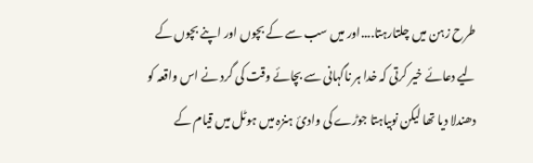طرح زہن میں چلتارہتا....اور میں سب سے کے بچوں اور اپنے بچوں کے لیے دعائے خیر کرتی کہ خدا ہر ناگہانی سے بچائے وقت کی گرد نے اس واقعہ کو دھندلا دیا تھا لیکن نوبیاہتا جوڑے کی وادئ ہنزہ میں ہوٹل میں قیام کے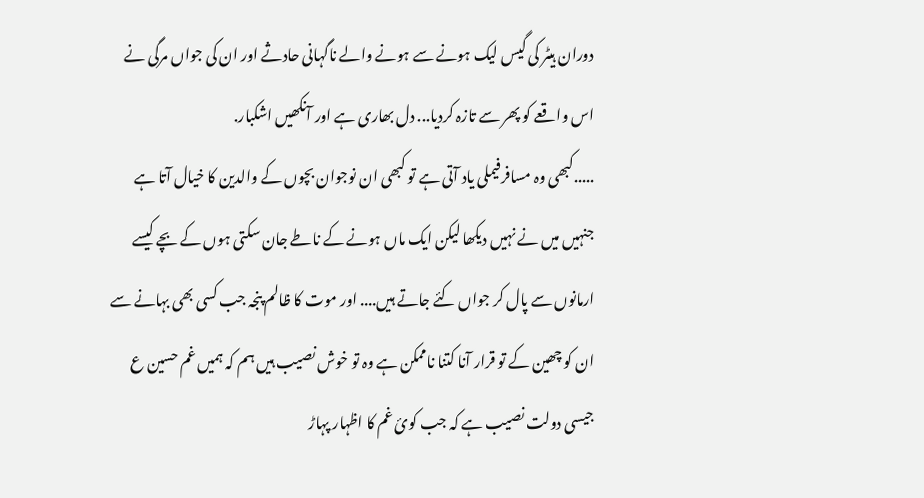دوران ہیٹر کی گیس لیک ہونے سے ہونے والے ناگہانی حادثے اور ان کی جواں مرگی نے اس واقعے کو پھر سے تازہ کردیا... دل بھاری ہے اور آنکھیں اشکبار.
.....کبھی وہ مسافرفیملی یاد آتی ہے تو کبھی ان نوجوان بچوں کے والدین کا خیال آتا ہے جنہیں میں نے نہیں دیکھا لیکن ایک ماں ہونے کے ناطے جان سکتی ہوں کے بچے کیسے ارمانوں سے پال کر جواں کئے جاتے ہیں.... اور موت کا ظالم پنجہ جب کسی بھی بہانے سے ان کو چھین کے تو قرار آنا کتنا ناممکن ہے وہ تو خوش نصیب ہیں ہم کہ ہمیں غم حسین ع جیسی دولت نصیب ہے کہ جب کوئ غم کا اظہار پہاڑ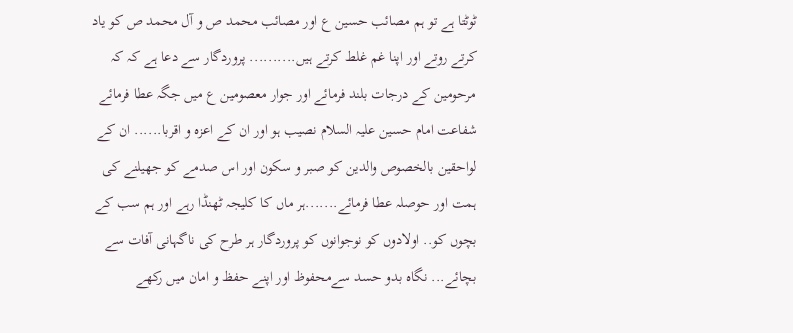ٹوٹتا ہے تو ہم مصائب حسین ع اور مصائب محمد ص و آل محمد ص کو یاد کرتے روتے اور اپنا غم غلط کرتے ہیں.......... پروردگار سے دعا ہے کہ کہ مرحومین کے درجات بلند فرمائے اور جوار معصومین ع میں جگہ عطا فرمائے شفاعت امام حسین علیہ السلام نصیب ہو اور ان کے اعزہ و اقربا...... ان کے لواحقین بالخصوص والدین کو صبر و سکون اور اس صدمے کو جھیلنے کی ہمت اور حوصلہ عطا فرمائے.......ہر ماں کا کلیجہ ٹھنڈا رہے اور ہم سب کے بچوں کو.. اولادوں کو نوجوانوں کو پروردگار ہر طرح کی ناگہانی آفات سے بچائے... نگاہ بدو حسد سےمحفوظ اور اپنے حفظ و امان میں رکھے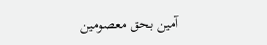آمین بحق معصومین